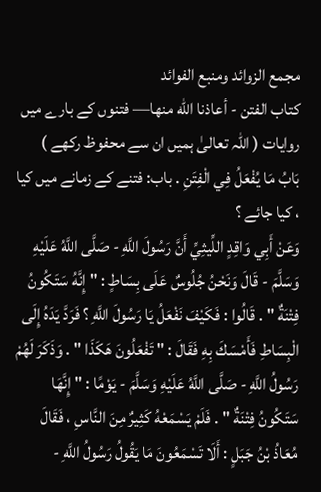مجمع الزوائد ومنبع الفوائد
كتاب الفتن - أعاذنا الله منها— فتنوں کے بارے میں روایات ( اللہ تعالیٰ ہمیں ان سے محفوظ رکھے )
بَابُ مَا يُفْعَلُ فِي الْفِتَنِ . باب: فتنے کے زمانے میں کیا ، کیا جائے ؟
وَعَنْ أَبِي وَاقِدٍ اللِّيثِيِّ أَنَّ رَسُولَ اللَّهِ - صَلَّى اللَّهُ عَلَيْهِ وَسَلَّمَ - قَالَ وَنَحْنُ جُلُوسٌ عَلَى بِسَاطٍ : " إِنَّهُ سَتَكُونُ فِتْنَةٌ " . قَالُوا : فَكَيْفَ نَفْعَلُ يَا رَسُولَ اللَّهِ ؟ فَرَدَّ يَدَهُ إِلَى الْبِسَاطِ فَأَمْسَكَ بِهِ فَقَالَ : " تَفْعَلُونَ هَكَذَا " . وَذَكَرَ لَهُمْ رَسُولُ اللَّهِ - صَلَّى اللَّهُ عَلَيْهِ وَسَلَّمَ - يَوْمًا : " إِنَّهَا سَتَكُونُ فِتْنَةٌ " . فَلَمْ يَسْمَعْهُ كَثِيرٌ مِنَ النَّاسِ ، فَقَالَ مُعَاذُ بْنُ جَبَلٍ : أَلَا تَسْمَعُونَ مَا يَقُولُ رَسُولُ اللَّهِ -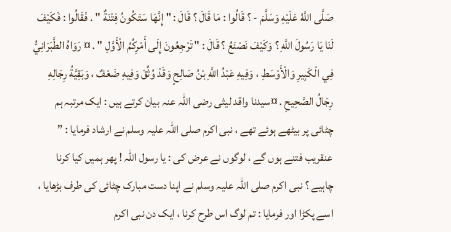صَلَّى اللَّهُ عَلَيْهِ وَسَلَّمَ - ؟ قَالُوا : مَا قَالَ ؟ قَالَ : " إِنَّهَا سَتَكُونُ فِتْنَةٌ " . فَقَالُوا : فَكَيْفَ لَنَا يَا رَسُولَ اللَّهِ ؟ وَكَيْفَ نَصْنَعُ ؟ قَالَ : " تَرْجِعُونَ إِلَى أَمْرِكُمُ الْأَوَّلِ " . ¤ رَوَاهُ الطَّبَرَانِيُّ فِي الْكَبِيرِ وَالْأَوْسَطِ ، وَفِيهِ عَبْدُ اللَّهِ بْنُ صَالِحٍ وَقَدْ وُثِّقَ وَفِيهِ ضَعْفٌ ، وَبَقِيَّةُ رِجَالِهِ رِجَالُ الصَّحِيحِ . ¤سیدنا واقد لیثی رضی اللہ عنہ بیان کرتے ہیں : ایک مرتبہ ہم چٹائی پر بیٹھے ہوئے تھے ، نبی اکرم صلی اللہ علیہ وسلم نے ارشاد فرمایا : ” عنقریب فتنے ہوں گے ، لوگوں نے عرض کی : یا رسول اللہ ! پھر ہمیں کیا کرنا چاہیے ؟ نبی اکرم صلی اللہ علیہ وسلم نے اپنا دست مبارک چٹائی کی طرف بڑھایا ، اسے پکڑا اور فرمایا : تم لوگ اس طرح کرنا ، ایک دن نبی اکرم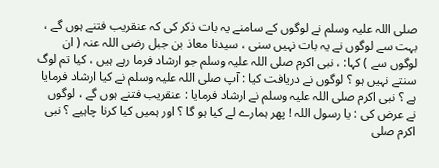صلی اللہ علیہ وسلم نے لوگوں کے سامنے یہ بات ذکر کی کہ عنقریب فتنے ہوں گے ، بہت سے لوگوں نے یہ بات نہیں سنی ، سیدنا معاذ بن جبل رضی اللہ عنہ ( ان لوگوں سے ) کہا: ، نبی اکرم صلی اللہ علیہ وسلم جو ارشاد فرما رہے ہیں ، کیا تم لوگ سنتے نہیں ہو ؟ لوگوں نے دریافت کیا : آپ صلی اللہ علیہ وسلم نے کیا ارشاد فرمایا ہے ؟ نبی اکرم صلی اللہ علیہ وسلم نے ارشاد فرمایا : عنقریب فتنے ہوں گے ، لوگوں نے عرض کی : یا رسول اللہ ! پھر ہمارے لے کیا ہو گا ؟ اور ہمیں کیا کرنا چاہیے ؟ نبی اکرم صلی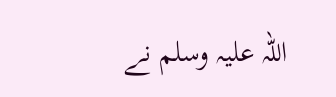اللہ علیہ وسلم نے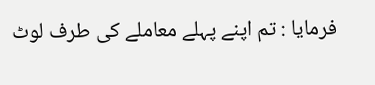فرمایا : تم اپنے پہلے معاملے کی طرف لوٹ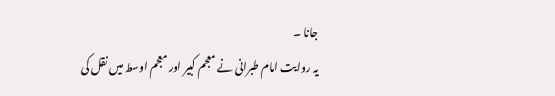جانا ۔
یہ روایت امام طبرانی نے معجم کبیر اور معجم اوسط میں نقل کی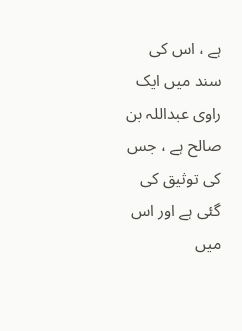ہے ، اس کی سند میں ایک راوی عبداللہ بن صالح ہے ، جس کی توثیق کی گئی ہے اور اس میں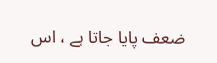ضعف پایا جاتا ہے ، اس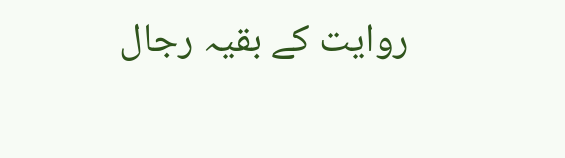روایت کے بقیہ رجال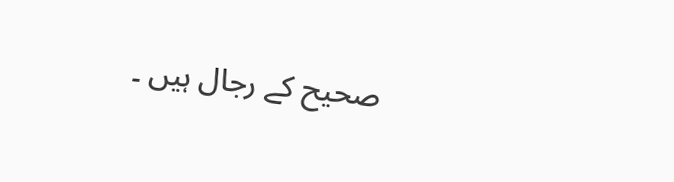صحیح کے رجال ہیں ۔